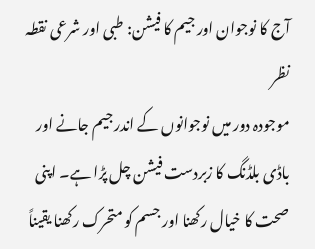آج کا نوجوان اور جیم کا فیشن: طبی اور شرعی نقطہ نظر
موجودہ دور میں نوجوانوں کے اندر جیم جانے اور باڈی بلڈنگ کا زبردست فیشن چل پڑا ہے۔ اپنی صحت کا خیال رکھنا اور جسم کو متحرک رکھنا یقیناً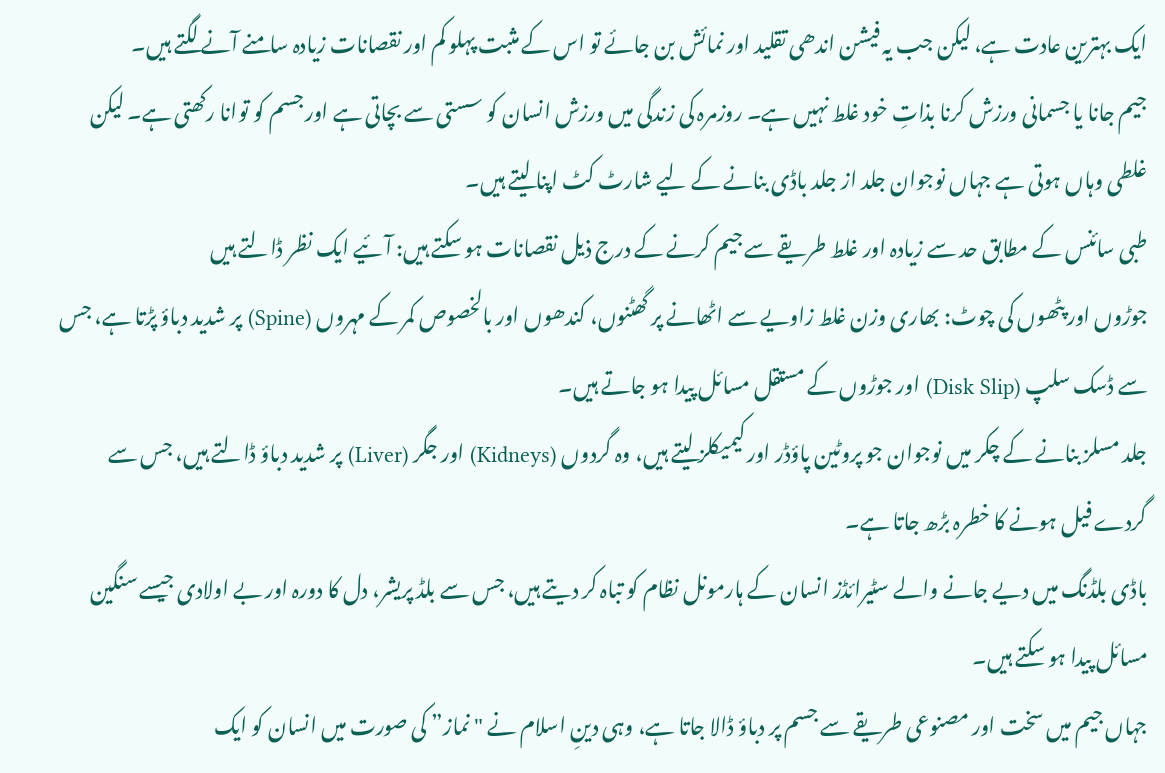ایک بہترین عادت ہے، لیکن جب یہ فیشن اندھی تقلید اور نمائش بن جائے تو اس کے مثبت پہلو کم اور نقصانات زیادہ سامنے آنے لگتے ہیں۔
جیم جانا یا جسمانی ورزش کرنا بذاتِ خود غلط نہیں ہے۔ روزمرہ کی زندگی میں ورزش انسان کو سستی سے بچاتی ہے اور جسم کو توانا رکھتی ہے۔ لیکن غلطی وہاں ہوتی ہے جہاں نوجوان جلد از جلد باڈی بنانے کے لیے شارٹ کٹ اپنا لیتے ہیں۔
طبی سائنس کے مطابق حد سے زیادہ اور غلط طریقے سے جیم کرنے کے درج ذیل نقصانات ہو سکتے ہیں: آئیے ایک نظر ڈالتے ہیں
جوڑوں اور پٹھوں کی چوٹ: بھاری وزن غلط زاویے سے اٹھانے پر گھٹنوں، کندھوں اور بالخصوص کمر کے مہروں (Spine) پر شدید دباؤ پڑتا ہے، جس سے ڈسک سلپ (Disk Slip) اور جوڑوں کے مستقل مسائل پیدا ہو جاتے ہیں۔
جلد مسلز بنانے کے چکر میں نوجوان جو پروٹین پاؤڈر اور کیمیکلز لیتے ہیں، وہ گردوں (Kidneys) اور جگر (Liver) پر شدید دباؤ ڈالتے ہیں، جس سے گردے فیل ہونے کا خطرہ بڑھ جاتا ہے۔
باڈی بلڈنگ میں دیے جانے والے سٹیرائڈز انسان کے ہارمونل نظام کو تباہ کر دیتے ہیں، جس سے بلڈ پریشر، دل کا دورہ اور بے اولادی جیسے سنگین مسائل پیدا ہو سکتے ہیں۔
جہاں جیم میں سخت اور مصنوعی طریقے سے جسم پر دباؤ ڈالا جاتا ہے، وہی دینِ اسلام نے "نماز” کی صورت میں انسان کو ایک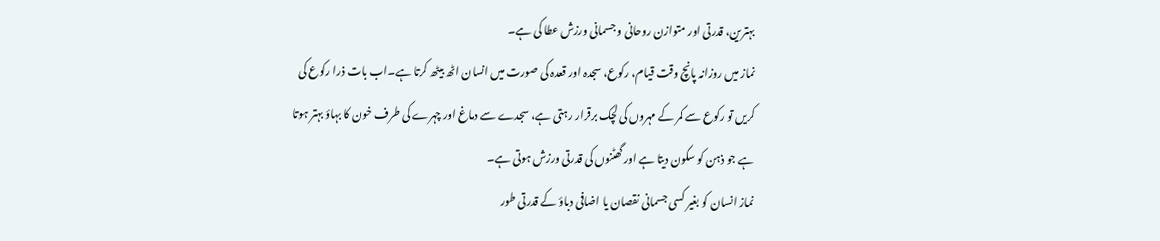بہترین، قدرتی اور متوازن روحانی و جسمانی ورزش عطا کی ہے۔
نماز میں روزانہ پانچ وقت قیام، رکوع، سجدہ اور قعدہ کی صورت میں انسان اٹھ بیٹھ کرتا ہے۔اب بات ذرا رکوع کی کریں تو رکوع سے کمر کے مہروں کی لچک برقرار رہتی ہے، سجدے سے دماغ اور چہرے کی طرف خون کا بہاؤ بہتر ہوتا ہے جو ذہن کو سکون دیتا ہے اور گھٹنوں کی قدرتی ورزش ہوتی ہے۔
نماز انسان کو بغیر کسی جسمانی نقصان یا اضافی دباؤ کے قدرتی طور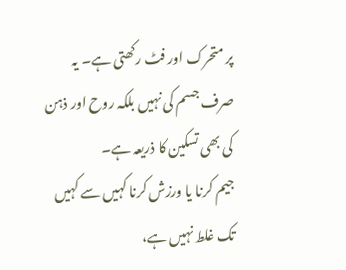پر متحرک اور فٹ رکھتی ہے۔ یہ صرف جسم کی نہیں بلکہ روح اور ذہن کی بھی تسکین کا ذریعہ ہے۔
جیم کرنا یا ورزش کرنا کہیں سے کہیں تک غلط نہیں ہے،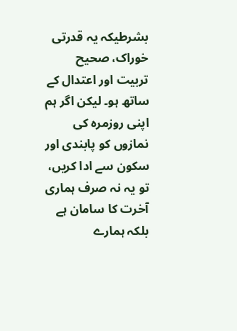بشرطیکہ یہ قدرتی خوراک، صحیح تربیت اور اعتدال کے ساتھ ہو۔ لیکن اگر ہم اپنی روزمرہ کی نمازوں کو پابندی اور سکون سے ادا کریں، تو یہ نہ صرف ہماری آخرت کا سامان ہے بلکہ ہمارے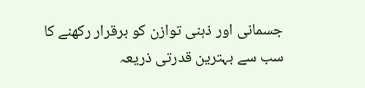جسمانی اور ذہنی توازن کو برقرار رکھنے کا سب سے بہترین قدرتی ذریعہ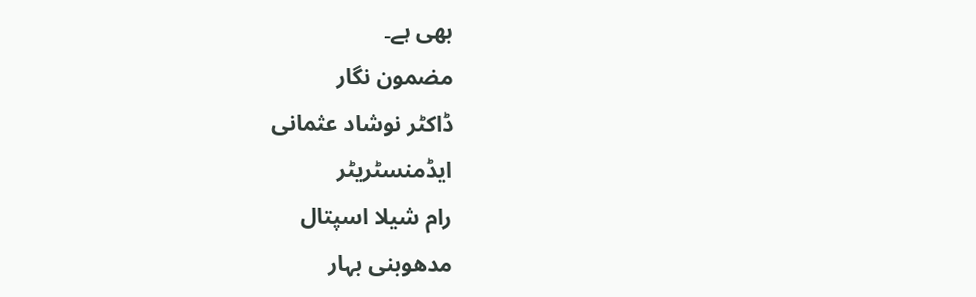بھی ہے۔
مضمون نگار
ڈاکٹر نوشاد عثمانی
ایڈمنسٹریٹر
رام شیلا اسپتال
مدھوبنی بہار